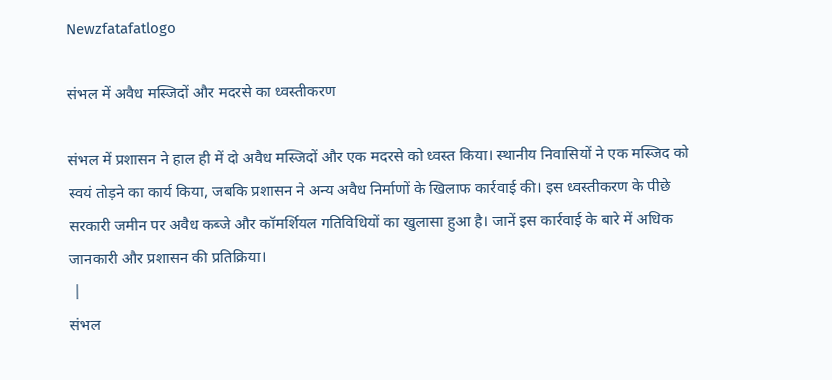Newzfatafatlogo

संभल में अवैध मस्जिदों और मदरसे का ध्वस्तीकरण

संभल में प्रशासन ने हाल ही में दो अवैध मस्जिदों और एक मदरसे को ध्वस्त किया। स्थानीय निवासियों ने एक मस्जिद को स्वयं तोड़ने का कार्य किया, जबकि प्रशासन ने अन्य अवैध निर्माणों के खिलाफ कार्रवाई की। इस ध्वस्तीकरण के पीछे सरकारी जमीन पर अवैध कब्जे और कॉमर्शियल गतिविधियों का खुलासा हुआ है। जानें इस कार्रवाई के बारे में अधिक जानकारी और प्रशासन की प्रतिक्रिया।
 |
संभल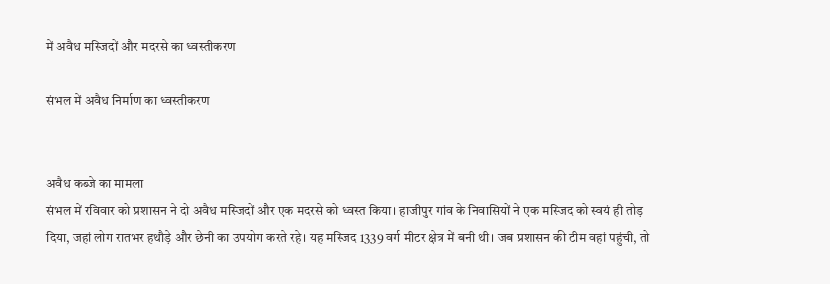में अवैध मस्जिदों और मदरसे का ध्वस्तीकरण

संभल में अवैध निर्माण का ध्वस्तीकरण


अवैध कब्जे का मामला
संभल में रविवार को प्रशासन ने दो अवैध मस्जिदों और एक मदरसे को ध्वस्त किया। हाजीपुर गांव के निवासियों ने एक मस्जिद को स्वयं ही तोड़ दिया, जहां लोग रातभर हथौड़े और छेनी का उपयोग करते रहे। यह मस्जिद 1339 वर्ग मीटर क्षेत्र में बनी थी। जब प्रशासन की टीम वहां पहुंची, तो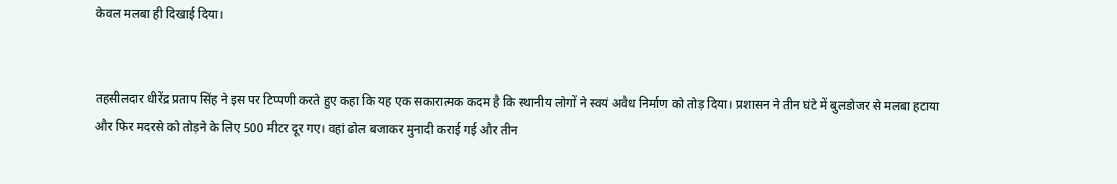केवल मलबा ही दिखाई दिया।


तहसीलदार धीरेंद्र प्रताप सिंह ने इस पर टिप्पणी करते हुए कहा कि यह एक सकारात्मक कदम है कि स्थानीय लोगों ने स्वयं अवैध निर्माण को तोड़ दिया। प्रशासन ने तीन घंटे में बुलडोजर से मलबा हटाया और फिर मदरसे को तोड़ने के लिए 500 मीटर दूर गए। वहां ढोल बजाकर मुनादी कराई गई और तीन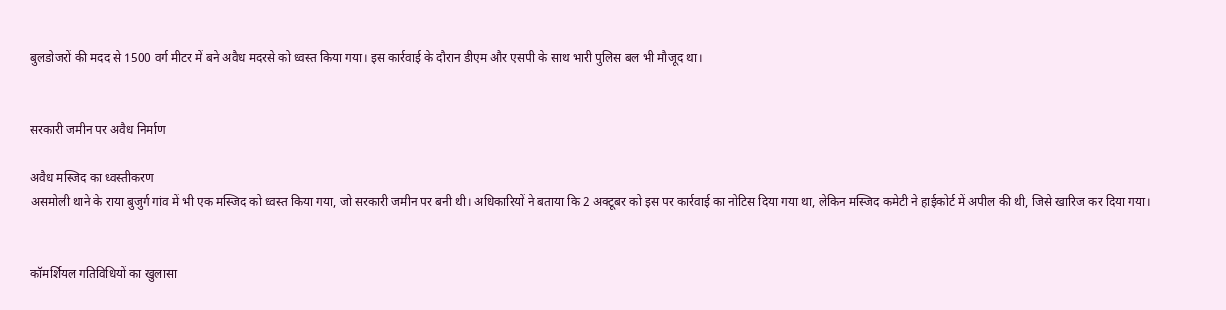बुलडोजरों की मदद से 1500 वर्ग मीटर में बने अवैध मदरसे को ध्वस्त किया गया। इस कार्रवाई के दौरान डीएम और एसपी के साथ भारी पुलिस बल भी मौजूद था।


सरकारी जमीन पर अवैध निर्माण

अवैध मस्जिद का ध्वस्तीकरण
असमोली थाने के राया बुजुर्ग गांव में भी एक मस्जिद को ध्वस्त किया गया, जो सरकारी जमीन पर बनी थी। अधिकारियों ने बताया कि 2 अक्टूबर को इस पर कार्रवाई का नोटिस दिया गया था, लेकिन मस्जिद कमेटी ने हाईकोर्ट में अपील की थी, जिसे खारिज कर दिया गया।


कॉमर्शियल गतिविधियों का खुलासा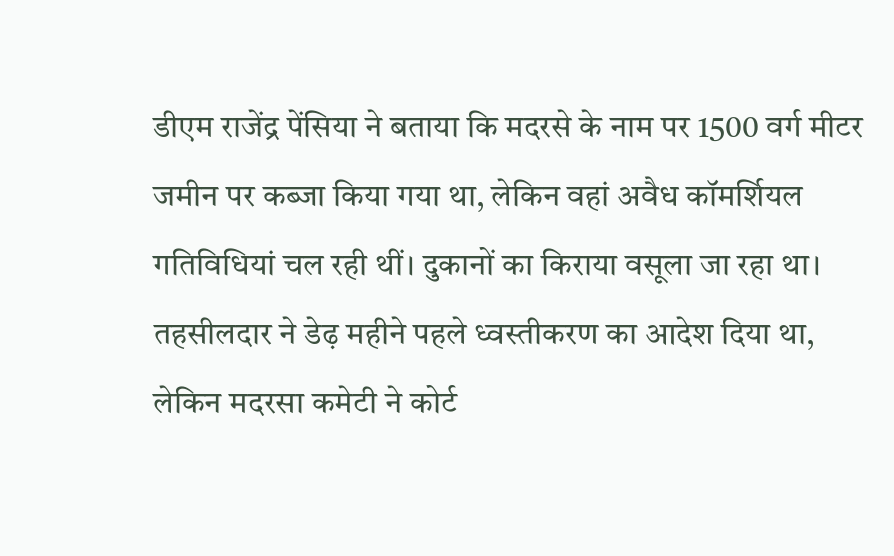डीएम राजेंद्र पेंसिया ने बताया कि मदरसे के नाम पर 1500 वर्ग मीटर जमीन पर कब्जा किया गया था, लेकिन वहां अवैध कॉमर्शियल गतिविधियां चल रही थीं। दुकानों का किराया वसूला जा रहा था। तहसीलदार ने डेढ़ महीने पहले ध्वस्तीकरण का आदेश दिया था, लेकिन मदरसा कमेटी ने कोर्ट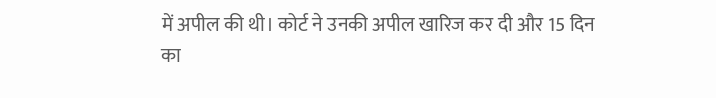में अपील की थी। कोर्ट ने उनकी अपील खारिज कर दी और 15 दिन का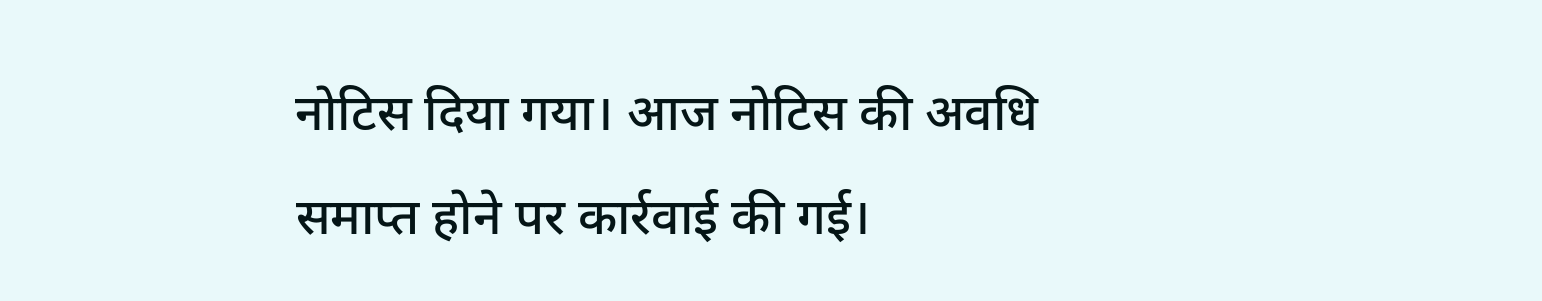नोटिस दिया गया। आज नोटिस की अवधि समाप्त होने पर कार्रवाई की गई।